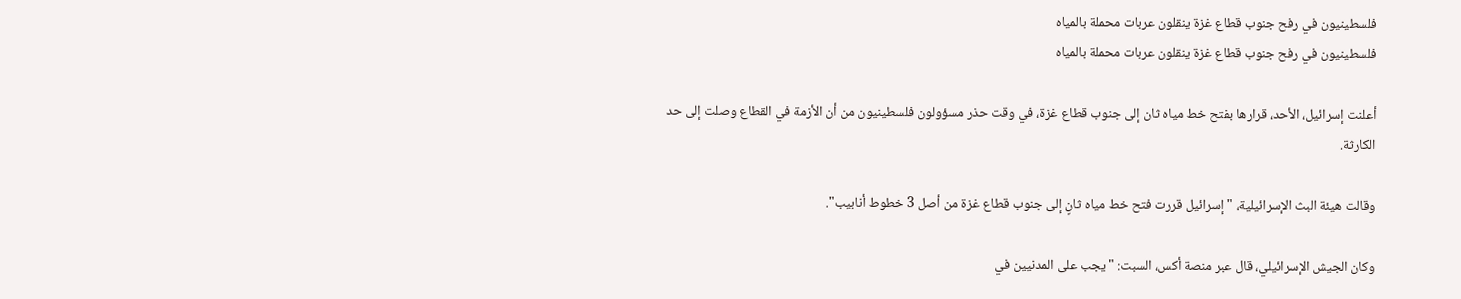فلسطينيون في رفح جنوب قطاع غزة ينقلون عربات محملة بالمياه
فلسطينيون في رفح جنوب قطاع غزة ينقلون عربات محملة بالمياه

أعلنت إسرائيل، الأحد، قرارها بفتح خط مياه ثان إلى جنوب قطاع غزة، في وقت حذر مسؤولون فلسطينيون من أن الأزمة في القطاع وصلت إلى حد الكارثة.

وقالت هيئة البث الإسرائيلية، "إسرائيل قررت فتح خط مياه ثانٍ إلى جنوب قطاع غزة من أصل 3 خطوط أنابيب".

وكان الجيش الإسرائيلي، قال عبر منصة أكس، السبت: "يجب على المدنيين في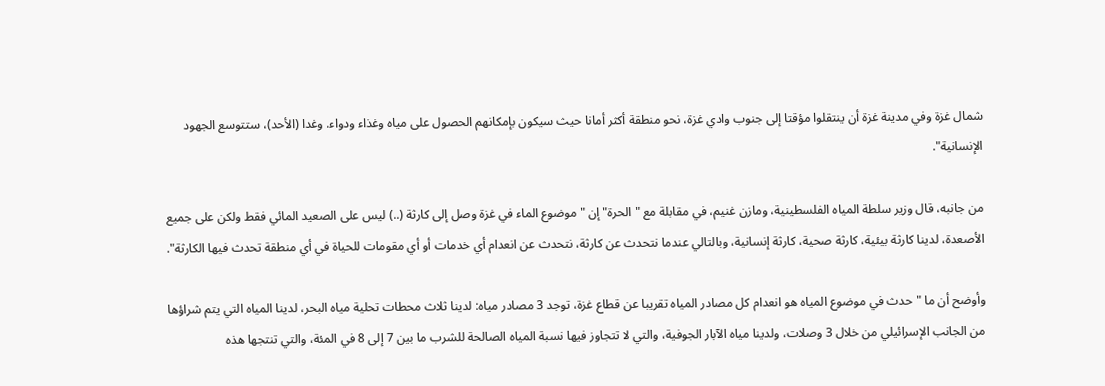شمال غزة وفي مدينة غزة أن ينتقلوا مؤقتا إلى جنوب وادي غزة، نحو منطقة أكثر أمانا حيث سيكون بإمكانهم الحصول على مياه وغذاء ودواء. وغدا (الأحد)، ستتوسع الجهود الإنسانية".

من جانبه، قال وزير سلطة المياه الفلسطينية، ومازن غنيم، في مقابلة مع "الحرة" إن "موضوع الماء في غزة وصل إلى كارثة (..) ليس على الصعيد المائي فقط ولكن على جميع الأصعدة، لدينا كارثة بيئية، كارثة صحية، كارثة إنسانية، وبالتالي عندما نتحدث عن كارثة، نتحدث عن انعدام أي خدمات أو أي مقومات للحياة في أي منطقة تحدث فيها الكارثة".

وأوضح أن ما "حدث في موضوع المياه هو انعدام كل مصادر المياه تقريبا عن قطاع غزة، توجد 3 مصادر مياه: لدينا ثلاث محطات تحلية مياه البحر، لدينا المياه التي يتم شراؤها من الجانب الإسرائيلي من خلال 3 وصلات، ولدينا مياه الآبار الجوفية، والتي لا تتجاوز فيها نسبة المياه الصالحة للشرب ما بين 7 إلى 8 في المئة، والتي تنتجها هذه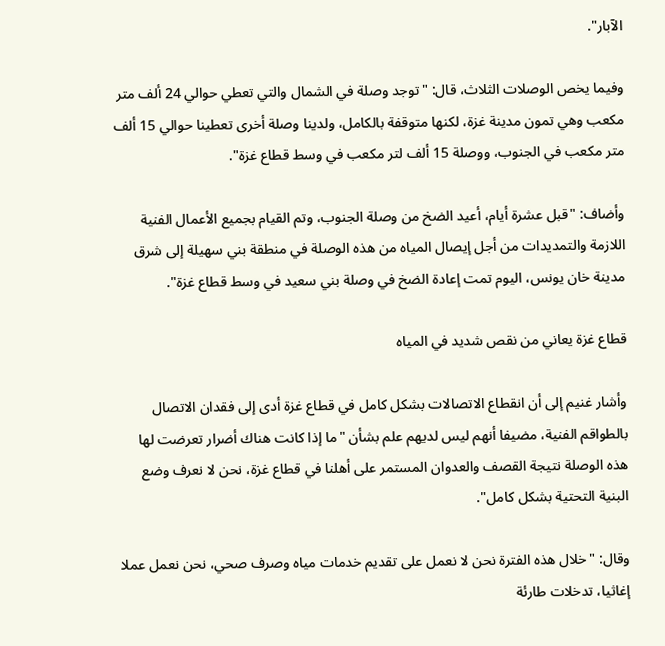الآبار".

وفيما يخص الوصلات الثلاث، قال: "توجد وصلة في الشمال والتي تعطي حوالي 24 ألف متر مكعب وهي تمون مدينة غزة، لكنها متوقفة بالكامل، ولدينا وصلة أخرى تعطينا حوالي 15 ألف متر مكعب في الجنوب، ووصلة 15 ألف لتر مكعب في وسط قطاع غزة".

وأضاف: "قبل عشرة أيام، أعيد الضخ من وصلة الجنوب، وتم القيام بجميع الأعمال الفنية اللازمة والتمديدات من أجل إيصال المياه من هذه الوصلة في منطقة بني سهيلة إلى شرق مدينة خان يونس، اليوم تمت إعادة الضخ في وصلة بني سعيد في وسط قطاع غزة".

قطاع غزة يعاني من نقص شديد في المياه

وأشار غنيم إلى أن انقطاع الاتصالات بشكل كامل في قطاع غزة أدى إلى فقدان الاتصال بالطواقم الفنية، مضيفا أنهم ليس لديهم علم بشأن "ما إذا كانت هناك أضرار تعرضت لها هذه الوصلة نتيجة القصف والعدوان المستمر على أهلنا في قطاع غزة، نحن لا نعرف وضع البنية التحتية بشكل كامل".

وقال: "خلال هذه الفترة نحن لا نعمل على تقديم خدمات مياه وصرف صحي، نحن نعمل عملا إغاثيا، تدخلات طارئة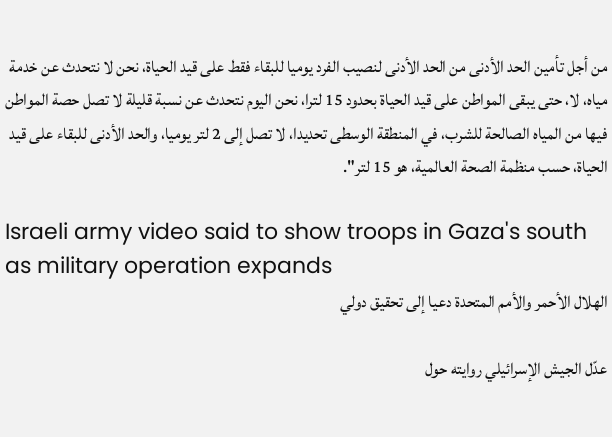من أجل تأمين الحد الأدنى من الحد الأدنى لنصيب الفرد يوميا للبقاء فقط على قيد الحياة، نحن لا نتحدث عن خدمة مياه، لا، حتى يبقى المواطن على قيد الحياة بحدود 15 لترا، نحن اليوم نتحدث عن نسبة قليلة لا تصل حصة المواطن فيها من المياه الصالحة للشرب، في المنطقة الوسطى تحديدا، لا تصل إلى 2 لتر يوميا، والحد الأدنى للبقاء على قيد الحياة، حسب منظمة الصحة العالمية، هو 15 لتر".

Israeli army video said to show troops in Gaza's south as military operation expands
الهلال الأحمر والأمم المتحدة دعيا إلى تحقيق دولي

عدّل الجيش الإسرائيلي روايته حول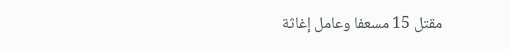مقتل 15 مسعفا وعامل إغاثة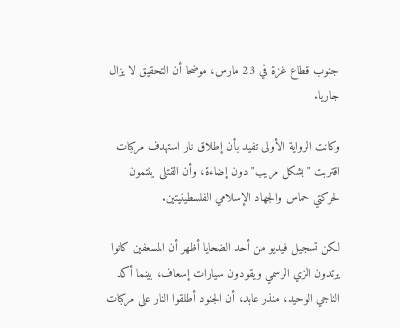جنوب قطاع غزة في 23 مارس، موضحا أن التحقيق لا يزال جاريا.

وكانت الرواية الأولى تفيد بأن إطلاق نار استهدف مركبات اقتربت "بشكل مريب" دون إضاءة، وأن القتلى ينتمون لحركتي حماس والجهاد الإسلامي الفلسطينيتين.

لكن تسجيل فيديو من أحد الضحايا أظهر أن المسعفين كانوا يرتدون الزي الرسمي ويقودون سيارات إسعاف، بينما أكد الناجي الوحيد، منذر عابد، أن الجنود أطلقوا النار على مركبات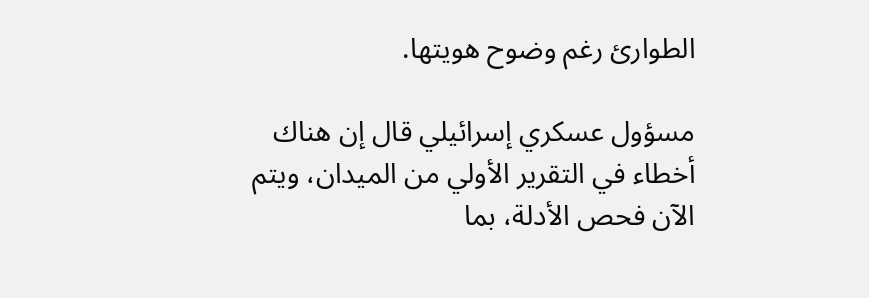الطوارئ رغم وضوح هويتها.

مسؤول عسكري إسرائيلي قال إن هناك أخطاء في التقرير الأولي من الميدان، ويتم الآن فحص الأدلة، بما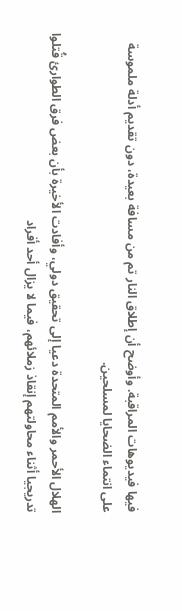فيها فيديوهات المراقبة. وأوضح أن إطلاق النار تم من مسافة بعيدة، دون تقديم أدلة ملموسة على انتماء الضحايا لمسلحين.

الهلال الأحمر والأمم المتحدة دعيا إلى تحقيق دولي، وأفادت الأخيرة بأن بعض فرق الطوارئ قُتلوا تدريجيا أثناء محاولتهم إنقاذ زملائهم، فيما لا يزال أحد أفراد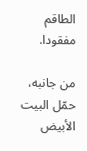الطاقم مفقودا.

من جانبه، حمّل البيت الأبيض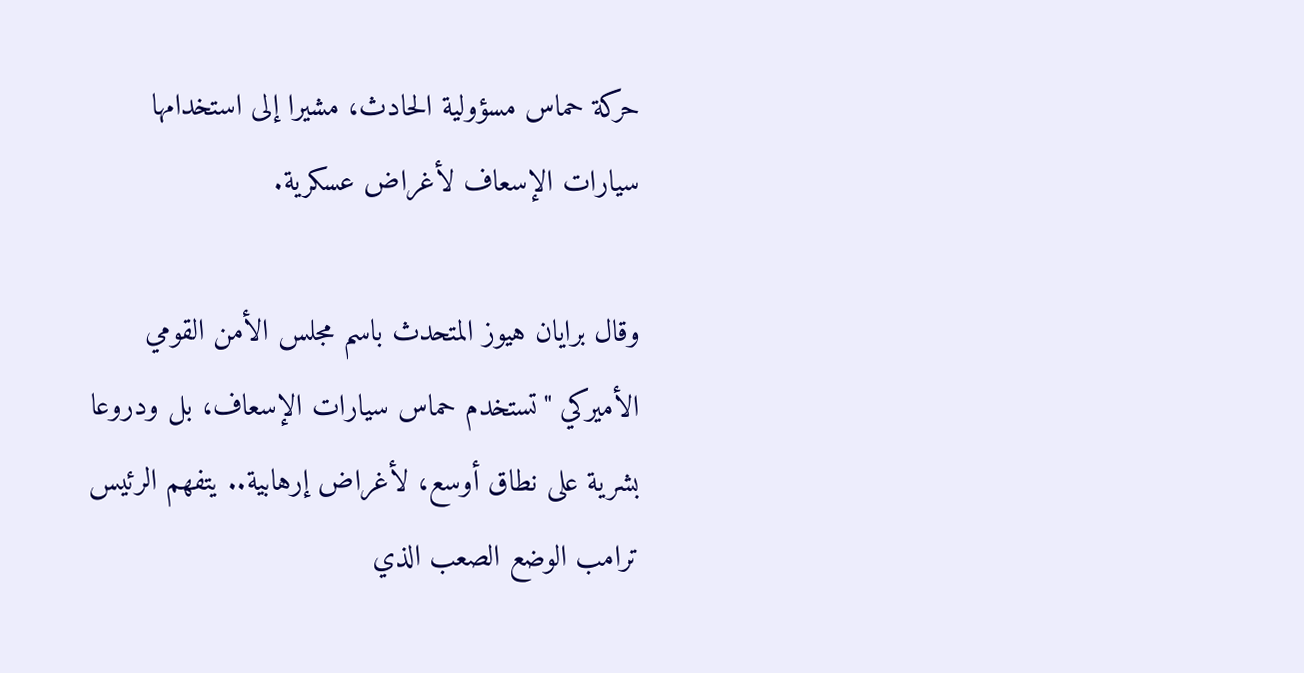حركة حماس مسؤولية الحادث، مشيرا إلى استخدامها سيارات الإسعاف لأغراض عسكرية.

وقال برايان هيوز المتحدث باسم مجلس الأمن القومي الأميركي "تستخدم حماس سيارات الإسعاف، بل ودروعا بشرية على نطاق أوسع، لأغراض إرهابية.. يتفهم الرئيس ترامب الوضع الصعب الذي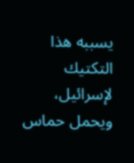يسببه هذا التكتيك لإسرائيل، ويحمل حماس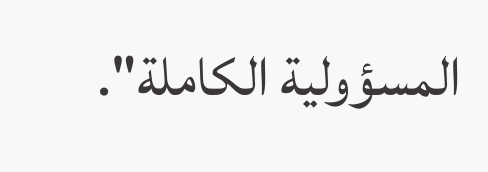المسؤولية الكاملة".